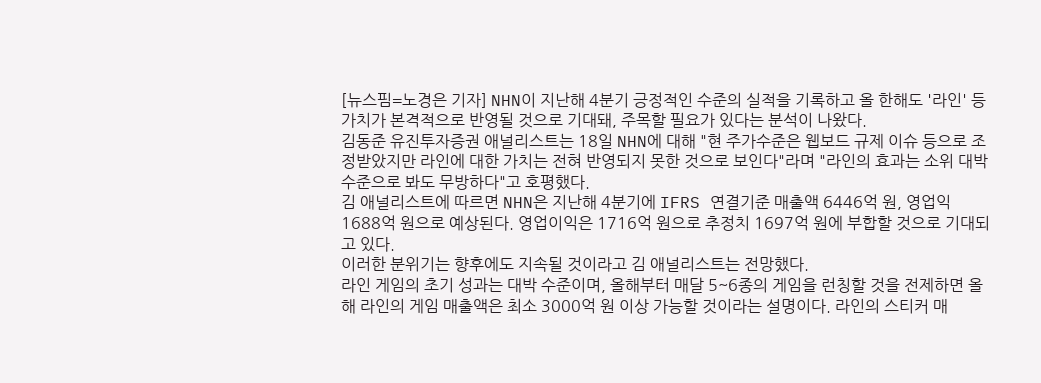[뉴스핌=노경은 기자] NHN이 지난해 4분기 긍정적인 수준의 실적을 기록하고 올 한해도 '라인' 등 가치가 본격적으로 반영될 것으로 기대돼, 주목할 필요가 있다는 분석이 나왔다.
김동준 유진투자증권 애널리스트는 18일 NHN에 대해 "현 주가수준은 웹보드 규제 이슈 등으로 조정받았지만 라인에 대한 가치는 전혀 반영되지 못한 것으로 보인다"라며 "라인의 효과는 소위 대박 수준으로 봐도 무방하다"고 호평했다.
김 애널리스트에 따르면 NHN은 지난해 4분기에 IFRS 연결기준 매출액 6446억 원, 영업익 1688억 원으로 예상된다. 영업이익은 1716억 원으로 추정치 1697억 원에 부합할 것으로 기대되고 있다.
이러한 분위기는 향후에도 지속될 것이라고 김 애널리스트는 전망했다.
라인 게임의 초기 성과는 대박 수준이며, 올해부터 매달 5~6종의 게임을 런칭할 것을 전제하면 올해 라인의 게임 매출액은 최소 3000억 원 이상 가능할 것이라는 설명이다. 라인의 스티커 매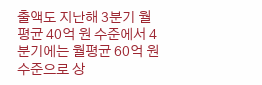출액도 지난해 3분기 월평균 40억 원 수준에서 4분기에는 월평균 60억 원 수준으로 상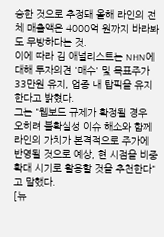승한 것으로 추정돼 올해 라인의 전체 매출액은 4000억 원까지 바라봐도 무방하다는 것.
이에 따라 김 애널리스트는 NHN에 대해 투자의견 '매수' 및 목표주가 33만원 유지, 업종 내 탑픽을 유지한다고 밝혔다.
그는 "웹보드 규제가 확정될 경우 오히려 불확실성 이슈 해소와 함께 라인의 가치가 본격적으로 주가에 반영될 것으로 예상, 현 시점을 비중확대 시기로 활용할 것을 추천한다"고 말했다.
[뉴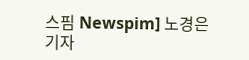스핌 Newspim] 노경은 기자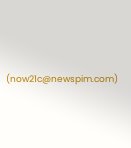(now21c@newspim.com)